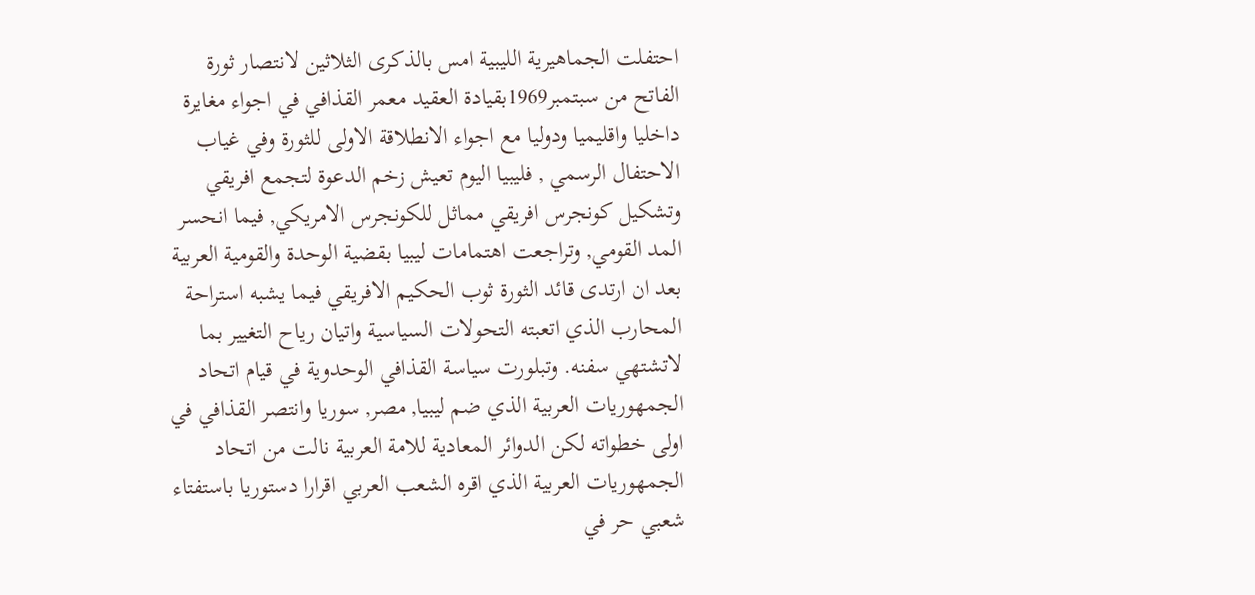احتفلت الجماهيرية الليبية امس بالذكرى الثلاثين لانتصار ثورة الفاتح من سبتمبر1969بقيادة العقيد معمر القذافي في اجواء مغايرة داخليا واقليميا ودوليا مع اجواء الانطلاقة الاولى للثورة وفي غياب الاحتفال الرسمي , فليبيا اليوم تعيش زخم الدعوة لتجمع افريقي وتشكيل كونجرس افريقي مماثل للكونجرس الامريكي, فيما انحسر المد القومي, وتراجعت اهتمامات ليبيا بقضية الوحدة والقومية العربية بعد ان ارتدى قائد الثورة ثوب الحكيم الافريقي فيما يشبه استراحة المحارب الذي اتعبته التحولات السياسية واتيان رياح التغيير بما لاتشتهي سفنه. وتبلورت سياسة القذافي الوحدوية في قيام اتحاد الجمهوريات العربية الذي ضم ليبيا, مصر, سوريا وانتصر القذافي في اولى خطواته لكن الدوائر المعادية للامة العربية نالت من اتحاد الجمهوريات العربية الذي اقره الشعب العربي اقرارا دستوريا باستفتاء شعبي حر في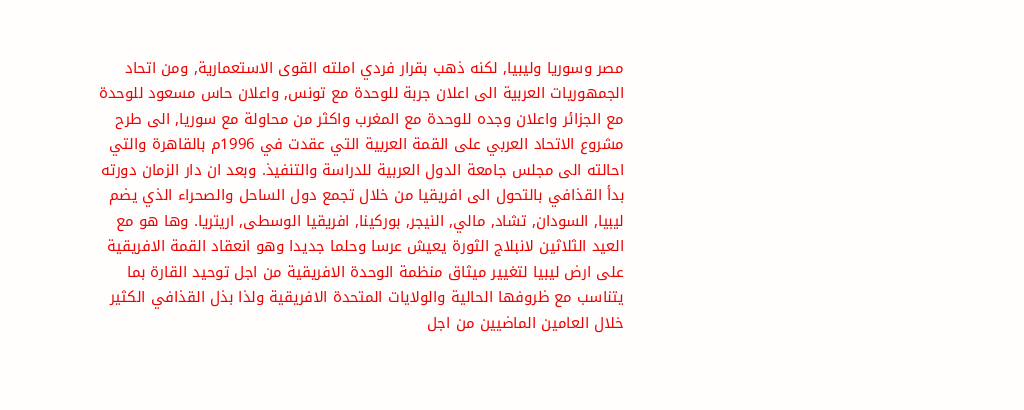مصر وسوريا وليبيا, لكنه ذهب بقرار فردي املته القوى الاستعمارية, ومن اتحاد الجمهوريات العربية الى اعلان جربة للوحدة مع تونس, واعلان حاس مسعود للوحدة مع الجزائر واعلان وجده للوحدة مع المغرب واكثر من محاولة مع سوريا, الى طرح مشروع الاتحاد العربي على القمة العربية التي عقدت في 1996م بالقاهرة والتي احالته الى مجلس جامعة الدول العربية للدراسة والتنفيذ. وبعد ان دار الزمان دورته بدأ القذافي بالتحول الى افريقيا من خلال تجمع دول الساحل والصحراء الذي يضم ليبيا, السودان, تشاد, مالي, النيجر, بوركينا, افريقيا الوسطى, اريتريا. وها هو مع العيد الثلاثين لانبلاج الثورة يعيش عرسا وحلما جديدا وهو انعقاد القمة الافريقية على ارض ليبيا لتغيير ميثاق منظمة الوحدة الافريقية من اجل توحيد القارة بما يتناسب مع ظروفها الحالية والولايات المتحدة الافريقية ولذا بذل القذافي الكثير خلال العامين الماضيين من اجل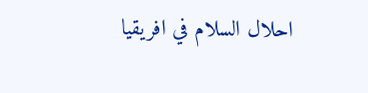احلال السلام في افريقيا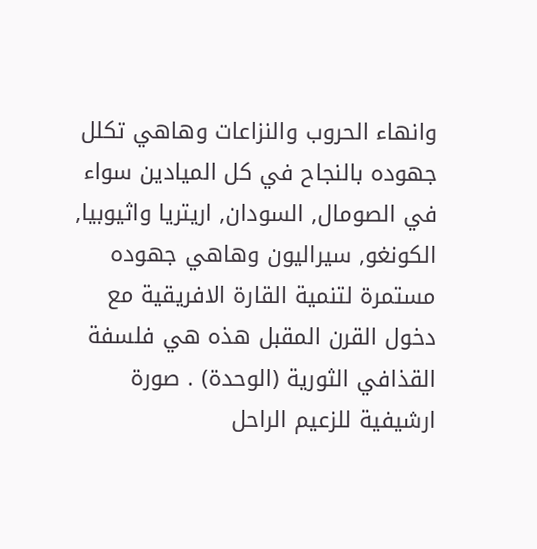وانهاء الحروب والنزاعات وهاهي تكلل جهوده بالنجاح في كل الميادين سواء في الصومال, السودان, اريتريا واثيوبيا, الكونغو, سيراليون وهاهي جهوده مستمرة لتنمية القارة الافريقية مع دخول القرن المقبل هذه هي فلسفة القذافي الثورية (الوحدة) . صورة ارشيفية للزعيم الراحل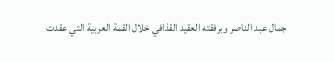جمال عبد الناصر وبرفقته العقيد القذافي خلال القمة العربية التي عقدت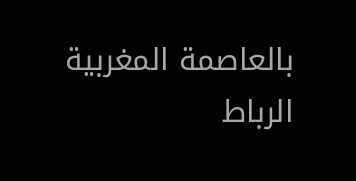بالعاصمة المغربية الرباط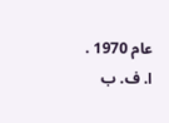عام 1970 . ا. ف. ب